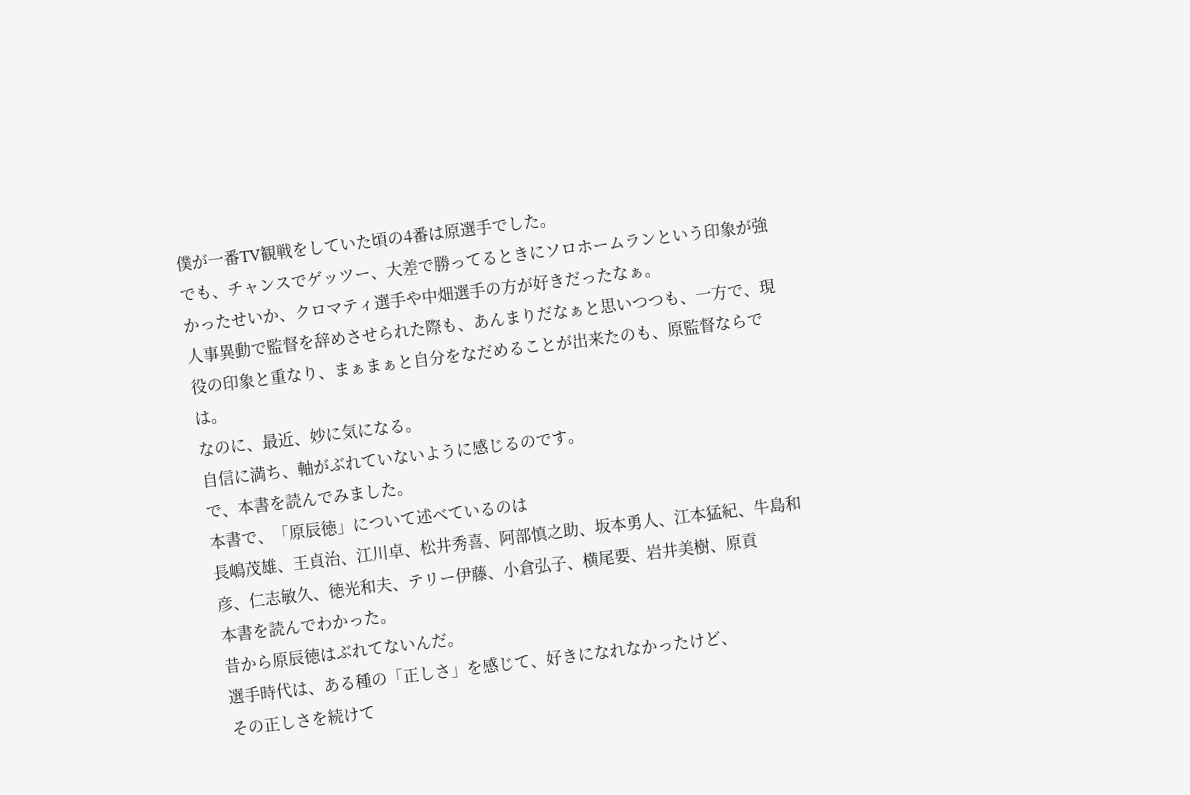僕が一番TV観戦をしていた頃の4番は原選手でした。
でも、チャンスでゲッツー、大差で勝ってるときにソロホームランという印象が強かったせいか、クロマティ選手や中畑選手の方が好きだったなぁ。
人事異動で監督を辞めさせられた際も、あんまりだなぁと思いつつも、一方で、現役の印象と重なり、まぁまぁと自分をなだめることが出来たのも、原監督ならでは。
なのに、最近、妙に気になる。
自信に満ち、軸がぶれていないように感じるのです。
で、本書を読んでみました。
本書で、「原辰徳」について述べているのは
長嶋茂雄、王貞治、江川卓、松井秀喜、阿部慎之助、坂本勇人、江本猛紀、牛島和彦、仁志敏久、徳光和夫、テリー伊藤、小倉弘子、横尾要、岩井美樹、原貢
本書を読んでわかった。
昔から原辰徳はぶれてないんだ。
選手時代は、ある種の「正しさ」を感じて、好きになれなかったけど、
その正しさを続けて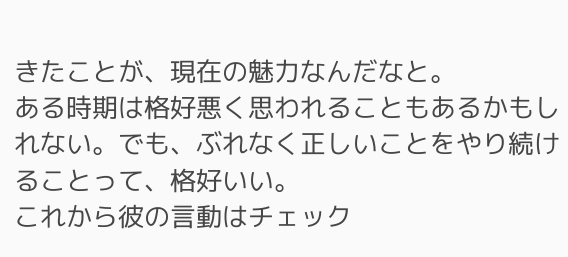きたことが、現在の魅力なんだなと。
ある時期は格好悪く思われることもあるかもしれない。でも、ぶれなく正しいことをやり続けることって、格好いい。
これから彼の言動はチェック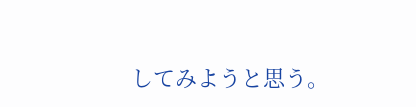してみようと思う。